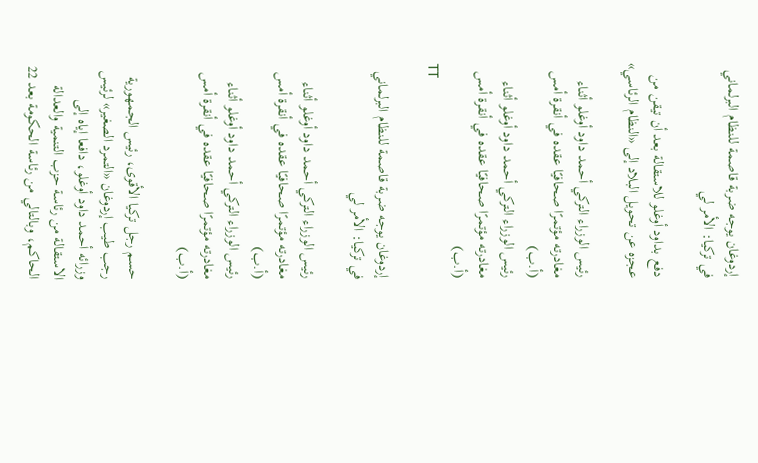إردوغان يوجه ضربة قاصمة للنظام البرلماني في تركيا: الأمر لي

دفع بداود أوغلو للاستقالة بعد أن تيقن من عجزه عن تحويل البلاد إلى «النظام الرئاسي»

رئيس الوزراء التركي أحمد داود أوغلو أثناء مغادرته مؤتمرًا صحافيًا عقده في أنقرة أمس (أ.ب)
رئيس الوزراء التركي أحمد داود أوغلو أثناء مغادرته مؤتمرًا صحافيًا عقده في أنقرة أمس (أ.ب)
TT

إردوغان يوجه ضربة قاصمة للنظام البرلماني في تركيا: الأمر لي

رئيس الوزراء التركي أحمد داود أوغلو أثناء مغادرته مؤتمرًا صحافيًا عقده في أنقرة أمس (أ.ب)
رئيس الوزراء التركي أحمد داود أوغلو أثناء مغادرته مؤتمرًا صحافيًا عقده في أنقرة أمس (أ.ب)

حسم رجل تركيا الأقوى، رئيس الجمهورية رجب طيب إردوغان «التمرد الصغير» لرئيس وزرائه أحمد داود أوغلو، دافعا إياه إلى الاستقالة من رئاسة حزب التنمية والعدالة الحاكم، وبالتالي من رئاسة الحكومة بعد 22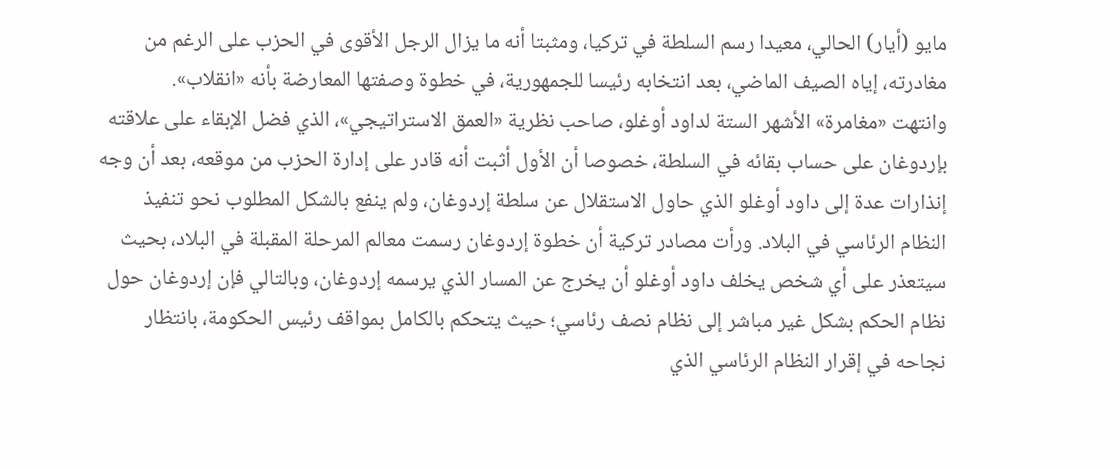مايو (أيار) الحالي، معيدا رسم السلطة في تركيا، ومثبتا أنه ما يزال الرجل الأقوى في الحزب على الرغم من مغادرته، إياه الصيف الماضي، بعد انتخابه رئيسا للجمهورية، في خطوة وصفتها المعارضة بأنه «انقلاب».
وانتهت «مغامرة» الأشهر الستة لداود أوغلو، صاحب نظرية «العمق الاستراتيجي»، الذي فضل الإبقاء على علاقته بإردوغان على حساب بقائه في السلطة، خصوصا أن الأول أثبت أنه قادر على إدارة الحزب من موقعه، بعد أن وجه إنذارات عدة إلى داود أوغلو الذي حاول الاستقلال عن سلطة إردوغان، ولم ينفع بالشكل المطلوب نحو تنفيذ النظام الرئاسي في البلاد. ورأت مصادر تركية أن خطوة إردوغان رسمت معالم المرحلة المقبلة في البلاد، بحيث سيتعذر على أي شخص يخلف داود أوغلو أن يخرج عن المسار الذي يرسمه إردوغان، وبالتالي فإن إردوغان حول نظام الحكم بشكل غير مباشر إلى نظام نصف رئاسي؛ حيث يتحكم بالكامل بمواقف رئيس الحكومة، بانتظار نجاحه في إقرار النظام الرئاسي الذي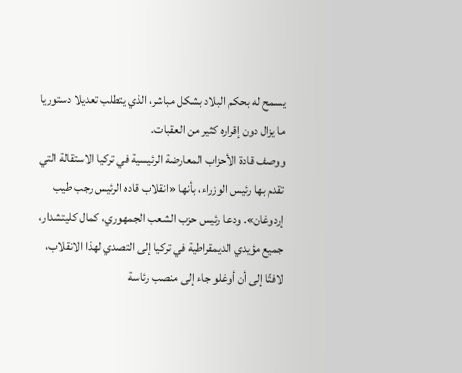يسمح له بحكم البلاد بشكل مباشر، الذي يتطلب تعديلا دستوريا ما يزال دون إقراره كثير من العقبات.
ووصف قادة الأحزاب المعارضة الرئيسية في تركيا الاستقالة التي تقدم بها رئيس الوزراء، بأنها «انقلاب قاده الرئيس رجب طيب إردوغان». ودعا رئيس حزب الشعب الجمهوري، كمال كليتشدار، جميع مؤيدي الديمقراطية في تركيا إلى التصدي لهذا الانقلاب، لافتًا إلى أن أوغلو جاء إلى منصب رئاسة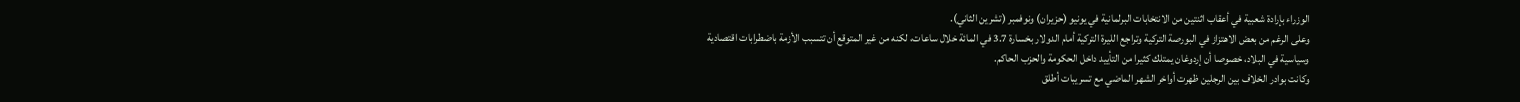الوزراء بإرادة شعبية في أعقاب اثنتين من الانتخابات البرلمانية في يونيو (حزيران) ونوفمبر (تشرين الثاني).
وعلى الرغم من بعض الاهتزاز في البورصة التركية وتراجع الليرة التركية أمام الدولار بخسارة 3.7 في المائة خلال ساعات، لكنه من غير المتوقع أن تتسبب الأزمة باضطرابات اقتصادية وسياسية في البلاد، خصوصا أن إردوغان يمتلك كثيرا من التأييد داخل الحكومة والحزب الحاكم.
وكانت بوادر الخلاف بين الرجلين ظهرت أواخر الشهر الماضي مع تسريبات أطلق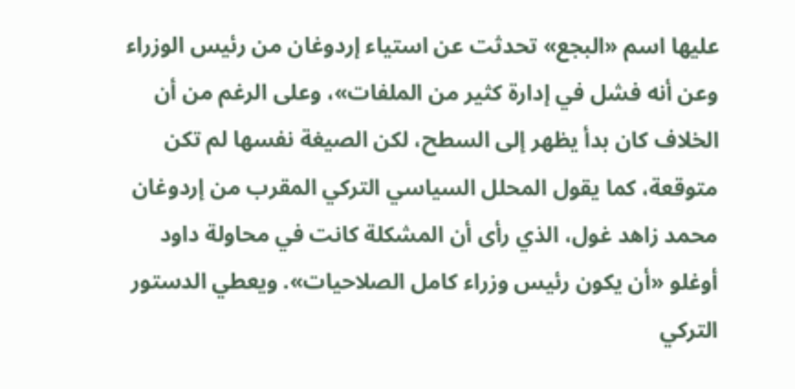عليها اسم «البجع» تحدثت عن استياء إردوغان من رئيس الوزراء وعن أنه فشل في إدارة كثير من الملفات»، وعلى الرغم من أن الخلاف كان بدأ يظهر إلى السطح، لكن الصيغة نفسها لم تكن متوقعة، كما يقول المحلل السياسي التركي المقرب من إردوغان محمد زاهد غول، الذي رأى أن المشكلة كانت في محاولة داود أوغلو «أن يكون رئيس وزراء كامل الصلاحيات». ويعطي الدستور التركي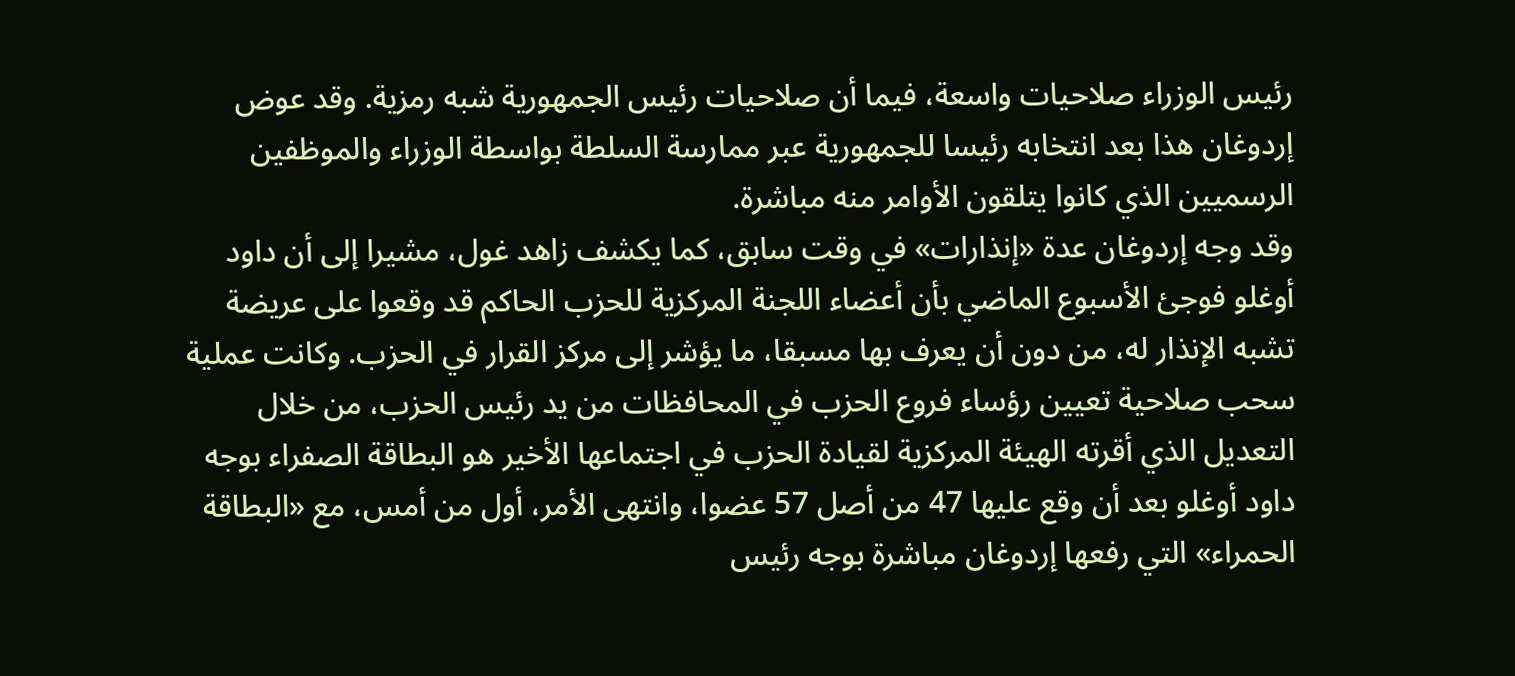رئيس الوزراء صلاحيات واسعة، فيما أن صلاحيات رئيس الجمهورية شبه رمزية. وقد عوض إردوغان هذا بعد انتخابه رئيسا للجمهورية عبر ممارسة السلطة بواسطة الوزراء والموظفين الرسميين الذي كانوا يتلقون الأوامر منه مباشرة.
وقد وجه إردوغان عدة «إنذارات» في وقت سابق، كما يكشف زاهد غول، مشيرا إلى أن داود أوغلو فوجئ الأسبوع الماضي بأن أعضاء اللجنة المركزية للحزب الحاكم قد وقعوا على عريضة تشبه الإنذار له، من دون أن يعرف بها مسبقا، ما يؤشر إلى مركز القرار في الحزب. وكانت عملية سحب صلاحية تعيين رؤساء فروع الحزب في المحافظات من يد رئيس الحزب، من خلال التعديل الذي أقرته الهيئة المركزية لقيادة الحزب في اجتماعها الأخير هو البطاقة الصفراء بوجه داود أوغلو بعد أن وقع عليها 47 من أصل 57 عضوا، وانتهى الأمر، أول من أمس، مع «البطاقة الحمراء» التي رفعها إردوغان مباشرة بوجه رئيس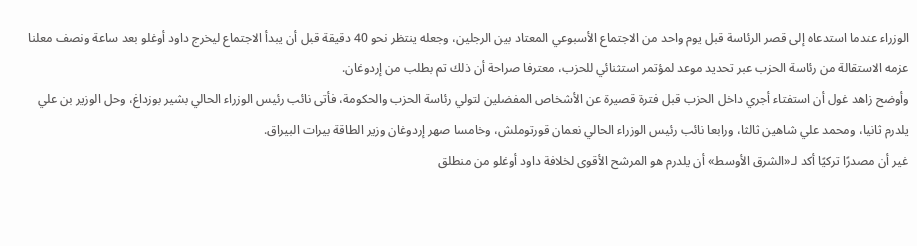الوزراء عندما استدعاه إلى قصر الرئاسة قبل يوم واحد من الاجتماع الأسبوعي المعتاد بين الرجلين، وجعله ينتظر نحو 40 دقيقة قبل أن يبدأ الاجتماع ليخرج داود أوغلو بعد ساعة ونصف معلنا عزمه الاستقالة من رئاسة الحزب عبر تحديد موعد لمؤتمر استثنائي للحزب، معترفا صراحة أن ذلك تم بطلب من إردوغان.
وأوضح زاهد غول أن استفتاء أجري داخل الحزب قبل فترة قصيرة عن الأشخاص المفضلين لتولي رئاسة الحزب والحكومة، فأتى نائب رئيس الوزراء الحالي بشير بوزداغ، وحل الوزير بن علي يلدرم ثانيا، ومحمد علي شاهين ثالثا، ورابعا نائب رئيس الوزراء الحالي نعمان قورتوملش، وخامسا صهر إردوغان وزير الطاقة بيرات البيراق.
غير أن مصدرًا تركيًا أكد لـ«الشرق الأوسط» أن يلدرم هو المرشح الأقوى لخلافة داود أوغلو من منطلق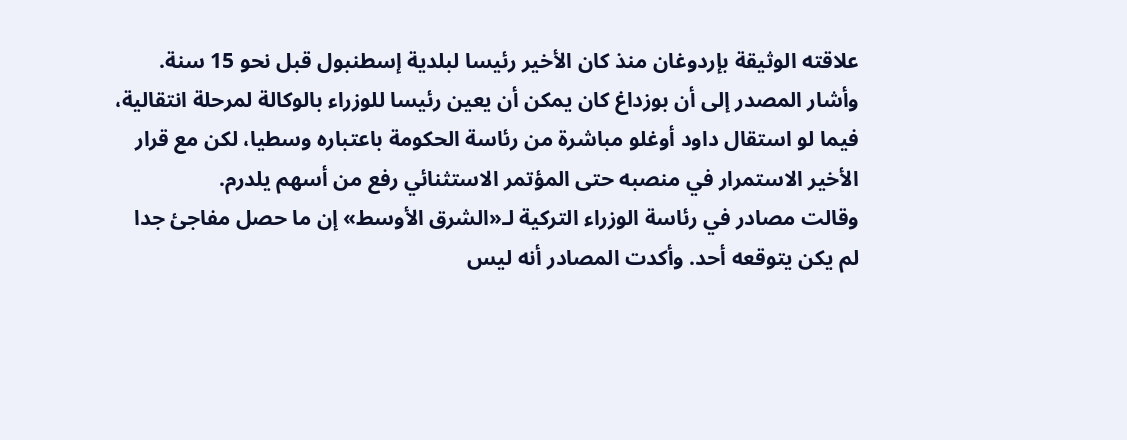علاقته الوثيقة بإردوغان منذ كان الأخير رئيسا لبلدية إسطنبول قبل نحو 15 سنة. وأشار المصدر إلى أن بوزداغ كان يمكن أن يعين رئيسا للوزراء بالوكالة لمرحلة انتقالية، فيما لو استقال داود أوغلو مباشرة من رئاسة الحكومة باعتباره وسطيا، لكن مع قرار الأخير الاستمرار في منصبه حتى المؤتمر الاستثنائي رفع من أسهم يلدرم.
وقالت مصادر في رئاسة الوزراء التركية لـ«الشرق الأوسط» إن ما حصل مفاجئ جدا لم يكن يتوقعه أحد. وأكدت المصادر أنه ليس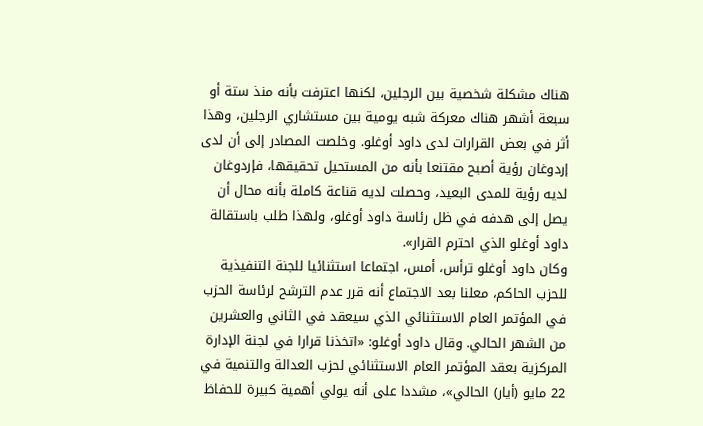هناك مشكلة شخصية بين الرجلين، لكنها اعترفت بأنه منذ ستة أو سبعة أشهر هناك معركة شبه يومية بين مستشاري الرجلين، وهذا أثر في بعض القرارات لدى داود أوغلو. وخلصت المصادر إلى أن لدى إردوغان رؤية أصبح مقتنعا بأنه من المستحيل تحقيقها، فإردوغان لديه رؤية للمدى البعيد، وحصلت لديه قناعة كاملة بأنه محال أن يصل إلى هدفه في ظل رئاسة داود أوغلو، ولهذا طلب باستقالة داود أوغلو الذي احترم القرار».
وكان داود أوغلو ترأس، أمس، اجتماعا استثنائيا للجنة التنفيذية للحزب الحاكم، معلنا بعد الاجتماع أنه قرر عدم الترشح لرئاسة الحزب في المؤتمر العام الاستثنائي الذي سيعقد في الثاني والعشرين من الشهر الحالي. وقال داود أوغلو: «اتخذنا قرارا في لجنة الإدارة المركزية بعقد المؤتمر العام الاستثنائي لحزب العدالة والتنمية في 22 مايو (أيار) الحالي»، مشددا على أنه يولي أهمية كبيرة للحفاظ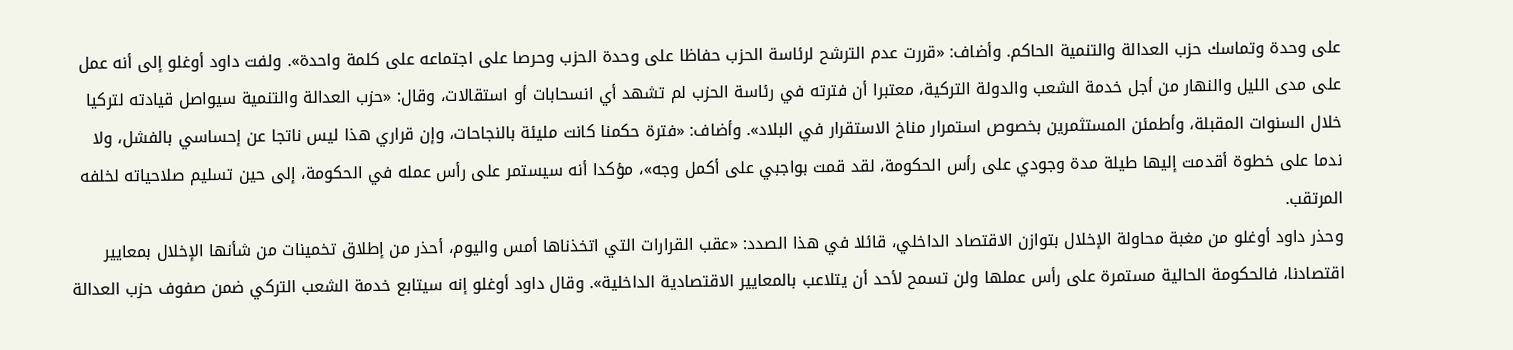على وحدة وتماسك حزب العدالة والتنمية الحاكم. وأضاف: «قررت عدم الترشح لرئاسة الحزب حفاظا على وحدة الحزب وحرصا على اجتماعه على كلمة واحدة». ولفت داود أوغلو إلى أنه عمل على مدى الليل والنهار من أجل خدمة الشعب والدولة التركية، معتبرا أن فترته في رئاسة الحزب لم تشهد أي انسحابات أو استقالات، وقال: «حزب العدالة والتنمية سيواصل قيادته لتركيا خلال السنوات المقبلة، وأطمئن المستثمرين بخصوص استمرار مناخ الاستقرار في البلاد». وأضاف: «فترة حكمنا كانت مليئة بالنجاحات، وإن قراري هذا ليس ناتجا عن إحساسي بالفشل، ولا ندما على خطوة أقدمت إليها طيلة مدة وجودي على رأس الحكومة، لقد قمت بواجبي على أكمل وجه»، مؤكدا أنه سيستمر على رأس عمله في الحكومة، إلى حين تسليم صلاحياته لخلفه المرتقب.
وحذر داود أوغلو من مغبة محاولة الإخلال بتوازن الاقتصاد الداخلي، قائلا في هذا الصدد: «عقب القرارات التي اتخذناها أمس واليوم، أحذر من إطلاق تخمينات من شأنها الإخلال بمعايير اقتصادنا، فالحكومة الحالية مستمرة على رأس عملها ولن تسمح لأحد أن يتلاعب بالمعايير الاقتصادية الداخلية». وقال داود أوغلو إنه سيتابع خدمة الشعب التركي ضمن صفوف حزب العدالة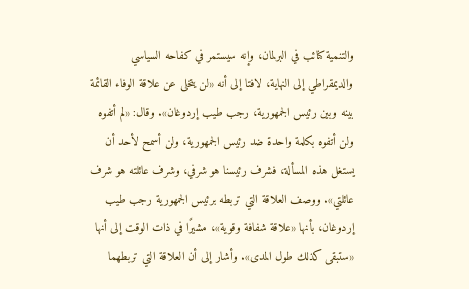والتنمية كنائب في البرلمان، وإنه سيستمر في كفاحه السياسي والديمقراطي إلى النهاية، لافتا إلى أنه «لن يتخلى عن علاقة الوفاء القائمة بينه وبين رئيس الجمهورية، رجب طيب إردوغان». وقال: «لم أتفوه ولن أتفوه بكلمة واحدة ضد رئيس الجمهورية، ولن أسمح لأحد أن يستغل هذه المسألة، فشرف رئيسنا هو شرفي، وشرف عائلته هو شرف عائلتي». ووصف العلاقة التي تربطه برئيس الجمهورية رجب طيب إردوغان، بأنها «علاقة شفافة وقوية»، مشيرًا في ذات الوقت إلى أنها «ستبقى كذلك طول المدى». وأشار إلى أن العلاقة التي تربطهما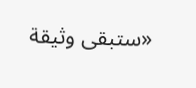«ستبقى وثيقة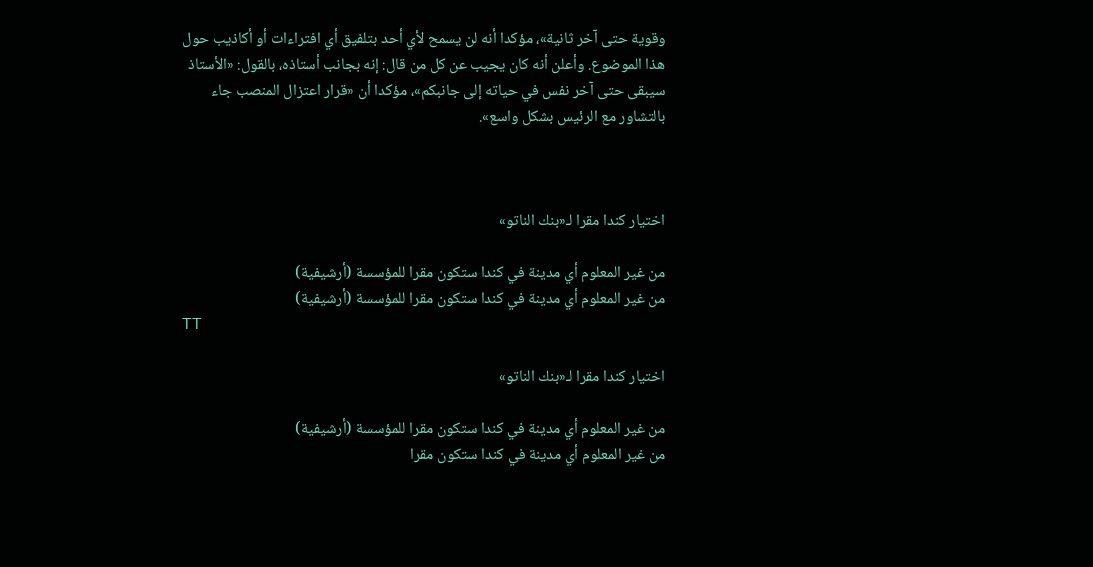وقوية حتى آخر ثانية»، مؤكدا أنه لن يسمح لأي أحد بتلفيق أي افتراءات أو أكاذيب حول هذا الموضوع. وأعلن أنه كان يجيب عن كل من قال: إنه بجانب أستاذه، بالقول: «الأستاذ سيبقى حتى آخر نفس في حياته إلى جانبكم»، مؤكدا أن «قرار اعتزال المنصب جاء بالتشاور مع الرئيس بشكل واسع».



اختيار كندا مقرا لـ«بنك الناتو»

من غير المعلوم أي مدينة في كندا ستكون مقرا للمؤسسة (أرشيفية)
من غير المعلوم أي مدينة في كندا ستكون مقرا للمؤسسة (أرشيفية)
TT

اختيار كندا مقرا لـ«بنك الناتو»

من غير المعلوم أي مدينة في كندا ستكون مقرا للمؤسسة (أرشيفية)
من غير المعلوم أي مدينة في كندا ستكون مقرا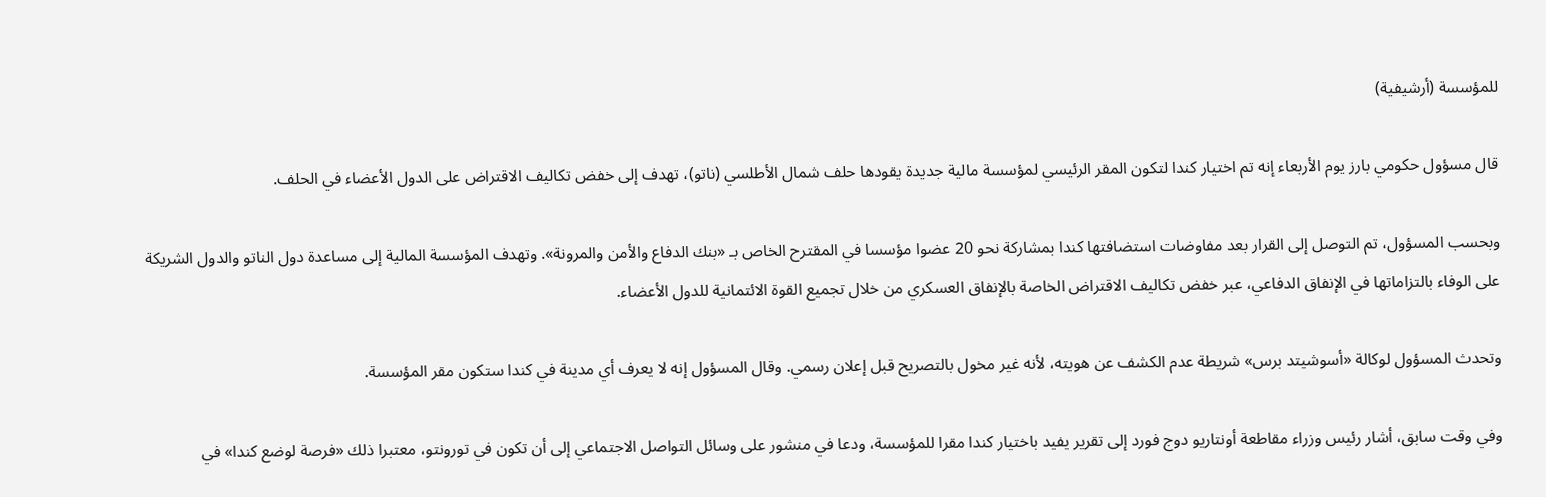للمؤسسة (أرشيفية)

قال مسؤول حكومي بارز يوم الأربعاء إنه تم اختيار كندا لتكون المقر الرئيسي لمؤسسة مالية جديدة يقودها حلف شمال الأطلسي (ناتو)، تهدف إلى خفض تكاليف الاقتراض على الدول الأعضاء في الحلف.

وبحسب المسؤول، تم التوصل إلى القرار بعد مفاوضات استضافتها كندا بمشاركة نحو 20 عضوا مؤسسا في المقترح الخاص بـ «بنك الدفاع والأمن والمرونة». وتهدف المؤسسة المالية إلى مساعدة دول الناتو والدول الشريكة على الوفاء بالتزاماتها في الإنفاق الدفاعي، عبر خفض تكاليف الاقتراض الخاصة بالإنفاق العسكري من خلال تجميع القوة الائتمانية للدول الأعضاء.

وتحدث المسؤول لوكالة «أسوشيتد برس» شريطة عدم الكشف عن هويته، لأنه غير مخول بالتصريح قبل إعلان رسمي. وقال المسؤول إنه لا يعرف أي مدينة في كندا ستكون مقر المؤسسة.

وفي وقت سابق، أشار رئيس وزراء مقاطعة أونتاريو دوج فورد إلى تقرير يفيد باختيار كندا مقرا للمؤسسة، ودعا في منشور على وسائل التواصل الاجتماعي إلى أن تكون في تورونتو، معتبرا ذلك «فرصة لوضع كندا» في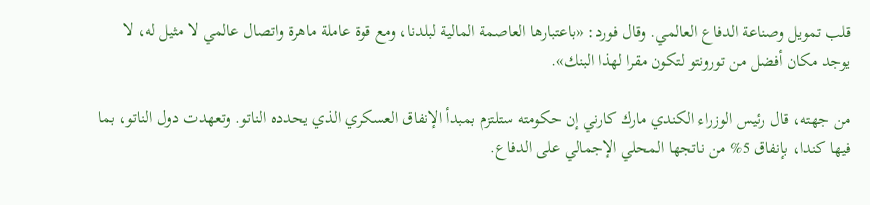قلب تمويل وصناعة الدفاع العالمي. وقال فورد: «باعتبارها العاصمة المالية لبلدنا، ومع قوة عاملة ماهرة واتصال عالمي لا مثيل له، لا يوجد مكان أفضل من تورونتو لتكون مقرا لهذا البنك».

من جهته، قال رئيس الوزراء الكندي مارك كارني إن حكومته ستلتزم بمبدأ الإنفاق العسكري الذي يحدده الناتو. وتعهدت دول الناتو، بما فيها كندا، بإنفاق 5% من ناتجها المحلي الإجمالي على الدفاع.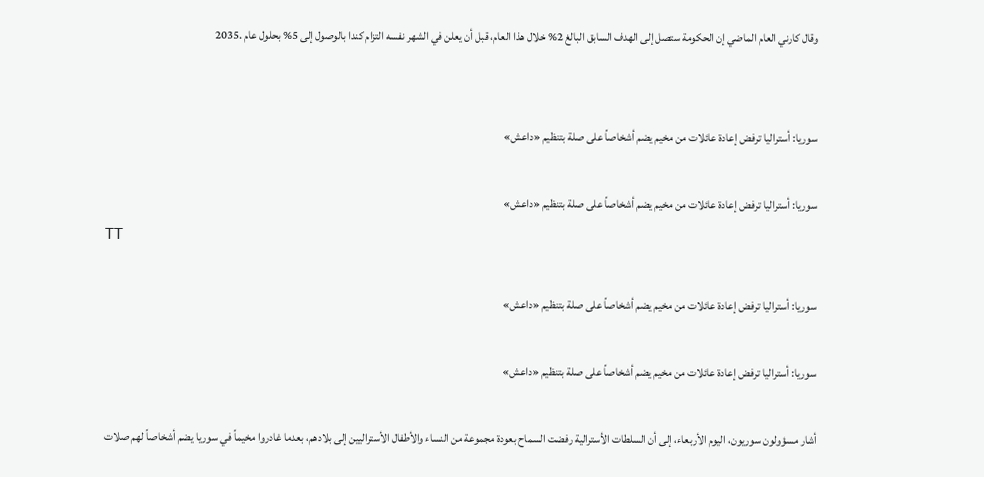وقال كارني العام الماضي إن الحكومة ستصل إلى الهدف السابق البالغ 2% خلال هذا العام، قبل أن يعلن في الشهر نفسه التزام كندا بالوصول إلى 5% بحلول عام .2035


سوريا: أستراليا ترفض إعادة عائلات من مخيم يضم أشخاصاً على صلة بتنظيم «داعش»

سوريا: أستراليا ترفض إعادة عائلات من مخيم يضم أشخاصاً على صلة بتنظيم «داعش»
TT

سوريا: أستراليا ترفض إعادة عائلات من مخيم يضم أشخاصاً على صلة بتنظيم «داعش»

سوريا: أستراليا ترفض إعادة عائلات من مخيم يضم أشخاصاً على صلة بتنظيم «داعش»

أشار مسؤولون سوريون، اليوم الأربعاء، إلى أن السلطات الأسترالية رفضت السماح بعودة مجموعة من النساء والأطفال الأستراليين إلى بلادهم، بعدما غادروا مخيماً في سوريا يضم أشخاصاً لهم صلات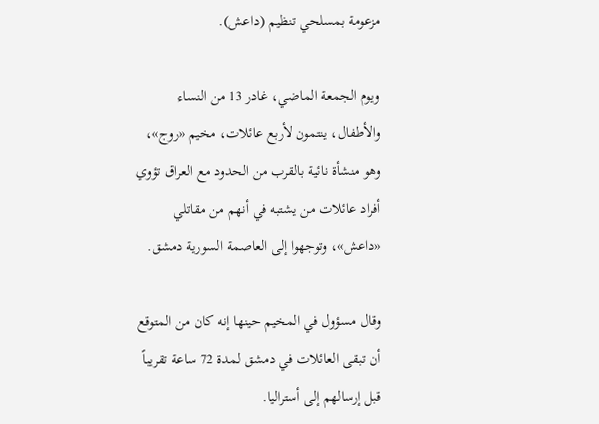مزعومة بمسلحي تنظيم (داعش).

ويوم الجمعة الماضي، غادر 13 من النساء والأطفال، ينتمون لأربع عائلات، مخيم «روج»، وهو منشأة نائية بالقرب من الحدود مع العراق تؤوي أفراد عائلات من يشتبه في أنهم من مقاتلي «داعش»، وتوجهوا إلى العاصمة السورية دمشق.

وقال مسؤول في المخيم حينها إنه كان من المتوقع أن تبقى العائلات في دمشق لمدة 72 ساعة تقريباً قبل إرسالهم إلى أستراليا.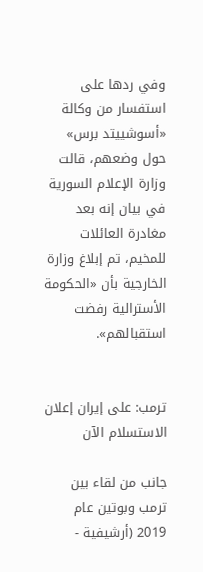وفي ردها على استفسار من وكالة «أسوشييتد برس» حول وضعهم، قالت وزارة الإعلام السورية في بيان إنه بعد مغادرة العائلات للمخيم، تم إبلاغ وزارة الخارجية بأن «الحكومة الأسترالية رفضت استقبالهم».


ترمب: على إيران إعلان الاستسلام الآن

جانب من لقاء بين ترمب وبوتين عام 2019 (أرشيفية -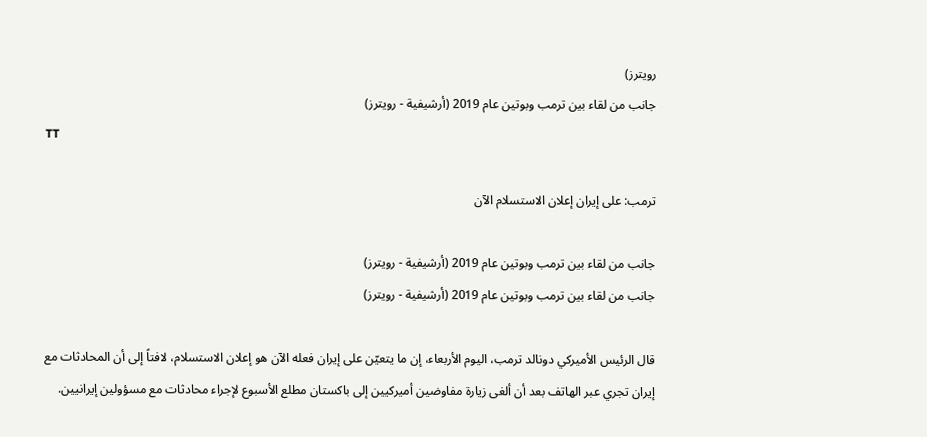رويترز)
جانب من لقاء بين ترمب وبوتين عام 2019 (أرشيفية - رويترز)
TT

ترمب: على إيران إعلان الاستسلام الآن

جانب من لقاء بين ترمب وبوتين عام 2019 (أرشيفية - رويترز)
جانب من لقاء بين ترمب وبوتين عام 2019 (أرشيفية - رويترز)

قال الرئيس الأميركي دونالد ترمب، اليوم الأربعاء، إن ما يتعيّن على إيران فعله الآن هو إعلان الاستسلام، لافتاً إلى أن المحادثات مع إيران تجري عبر الهاتف بعد أن ‌ألغى ‌زيارة مفاوضين ‌أميركيين ‌إلى باكستان ‌مطلع الأسبوع لإجراء محادثات مع مسؤولين إيرانيين.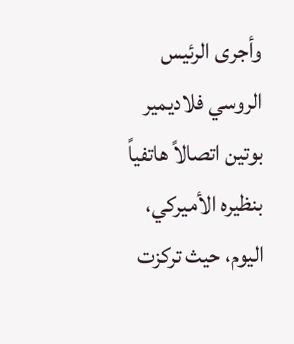وأجرى الرئيس الروسي فلاديمير بوتين اتصالاً هاتفياً بنظيره الأميركي، اليوم، حيث تركزت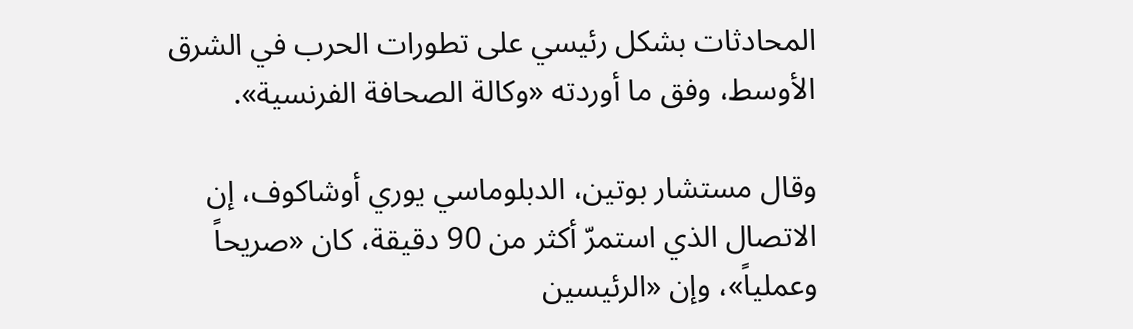المحادثات بشكل رئيسي على تطورات الحرب في الشرق الأوسط، وفق ما أوردته «وكالة الصحافة الفرنسية».

وقال مستشار بوتين، الدبلوماسي يوري أوشاكوف، إن الاتصال الذي استمرّ أكثر من 90 دقيقة، كان «صريحاً وعملياً»، وإن «الرئيسين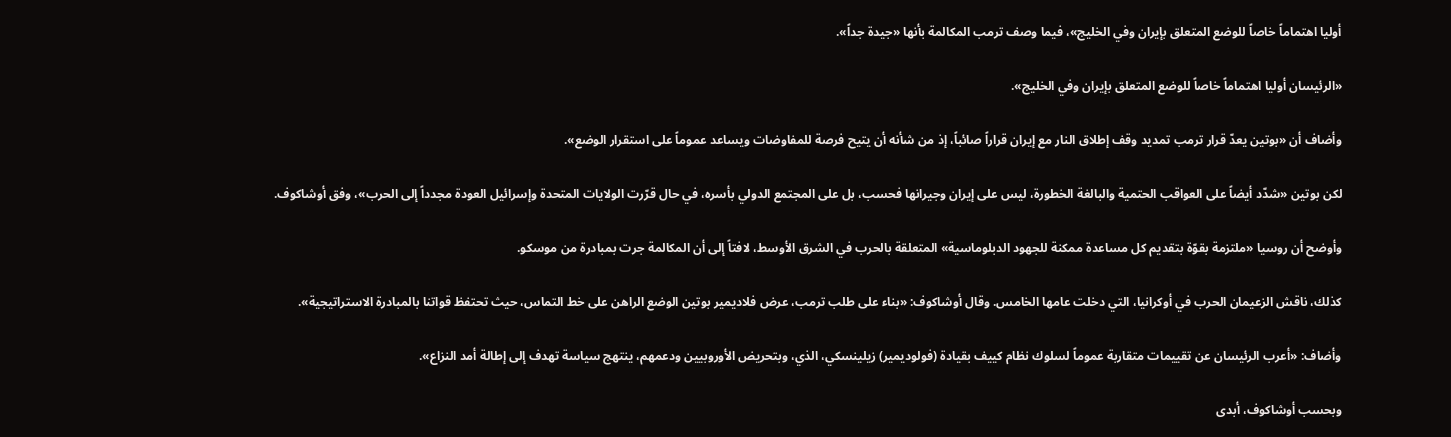أوليا اهتماماً خاصاً للوضع المتعلق بإيران وفي الخليج»، فيما وصف ترمب المكالمة بأنها «جيدة جداً».

«الرئيسان أوليا اهتماماً خاصاً للوضع المتعلق بإيران وفي الخليج».

وأضاف أن «بوتين يعدّ قرار ترمب تمديد وقف إطلاق النار مع إيران قراراً صائباً، إذ من شأنه أن يتيح فرصة للمفاوضات ويساعد عموماً على استقرار الوضع».

لكن بوتين «شدّد أيضاً على العواقب الحتمية والبالغة الخطورة، ليس على إيران وجيرانها فحسب، بل على المجتمع الدولي بأسره، في حال قرّرت الولايات المتحدة وإسرائيل العودة مجدداً إلى الحرب»، وفق أوشاكوف.

وأوضح أن روسيا «ملتزمة بقوّة بتقديم كل مساعدة ممكنة للجهود الدبلوماسية» المتعلقة بالحرب في الشرق الأوسط، لافتاً إلى أن المكالمة جرت بمبادرة من موسكو.

كذلك، ناقش الزعيمان الحرب في أوكرانيا، التي دخلت عامها الخامس. وقال أوشاكوف: «بناء على طلب ترمب، عرض فلاديمير بوتين الوضع الراهن على خط التماس، حيث تحتفظ قواتنا بالمبادرة الاستراتيجية».

وأضاف: «أعرب الرئيسان عن تقييمات متقاربة عموماً لسلوك نظام كييف بقيادة (فولوديمير) زيلينسكي، الذي، وبتحريض الأوروبيين ودعمهم، ينتهج سياسة تهدف إلى إطالة أمد النزاع».

وبحسب أوشاكوف، أبدى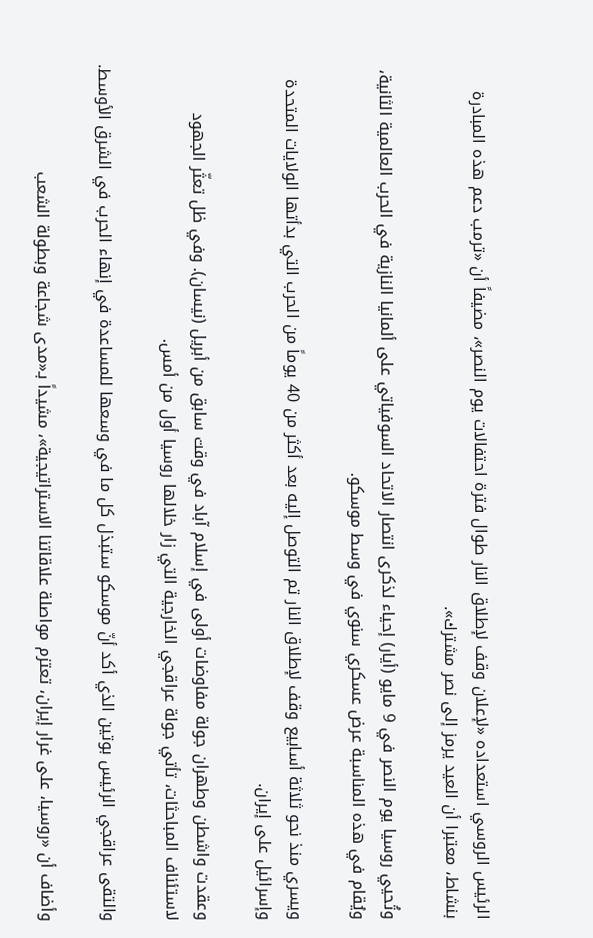الرئيس الروسي استعداده «لإعلان وقف لإطلاق النار طوال فترة احتفالات يوم النصر»، مضيفاً أن «ترمب دعم هذه المبادرة بنشاط، معتبرا أن العيد يرمز إلى نصر مشترك».

وتُحيي روسيا يوم النصر في 9 مايو (أيار) إحياء لذكرى انتصار الاتحاد السوفياتي على ألمانيا النازية في الحرب العالمية الثانية، ويُقام في هذه المناسبة عرض عسكري سنوي في وسط موسكو.

ويسري منذ نحو ثلاثة أسابيع وقف لإطلاق النار تم التوصل إليه بعد أكثر من 40 يوماً من الحرب التي بدأتها الولايات المتحدة وإسرائيل على إيران.

وعقدت واشطن وطهران جولة مفاوضات أولى في إسلام آباد في وقت سابق من أبريل (نيسان). وفي ظل تعثّر الجهود لاستئناف المباحثات، تأتي جولة عراقجي الخارجية التي زار خلالها روسيا أول من أمس.

والتقى عراقجي الرئيس بوتين الذي أكد أنّ موسكو ستبذل كل ما في وسعها للمساعدة في إنهاء الحرب في الشرق الأوسط.

وأضاف أن «روسيا، على غرار إيران، تعتزم مواصلة علاقاتنا الاستراتيجية»، مشيداً بـ«مدى شجاعة وبطولة الشعب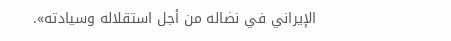الإيراني في نضاله من أجل استقلاله وسيادته».